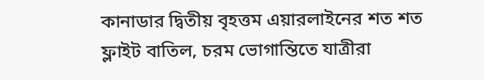কানাডার দ্বিতীয় বৃহত্তম এয়ারলাইনের শত শত ফ্লাইট বাতিল, চরম ভোগান্তিতে যাত্রীরা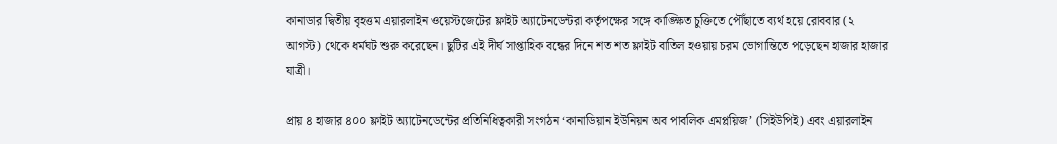কানাডার দ্বিতীয় বৃহত্তম এয়ারলাইন ওয়েস্টজেটের ফ্লাইট অ্যাটেনডেন্টরা কর্তৃপক্ষের সঙ্গে কাঙ্ক্ষিত চুক্তিতে পৌঁছাতে ব্যর্থ হয়ে রোববার (২ আগস্ট) থেকে ধর্মঘট শুরু করেছেন। ছুটির এই দীর্ঘ সাপ্তাহিক বন্ধের দিনে শত শত ফ্লাইট বাতিল হওয়ায় চরম ভোগান্তিতে পড়েছেন হাজার হাজার যাত্রী।

প্রায় ৪ হাজার ৪০০ ফ্লাইট অ্যাটেনডেন্টের প্রতিনিধিত্বকারী সংগঠন ‘কানাডিয়ান ইউনিয়ন অব পাবলিক এমপ্লয়িজ’ (সিইউপিই) এবং এয়ারলাইন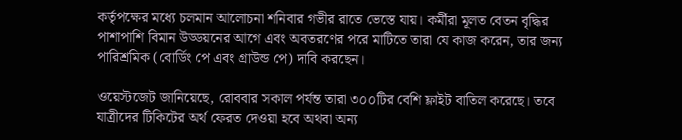কর্তৃপক্ষের মধ্যে চলমান আলোচনা শনিবার গভীর রাতে ভেস্তে যায়। কর্মীরা মূলত বেতন বৃদ্ধির পাশাপাশি বিমান উড্ডয়নের আগে এবং অবতরণের পরে মাটিতে তারা যে কাজ করেন, তার জন্য পারিশ্রমিক (বোর্ডিং পে এবং গ্রাউন্ড পে) দাবি করছেন।

ওয়েস্টজেট জানিয়েছে, রোববার সকাল পর্যন্ত তারা ৩০০টির বেশি ফ্লাইট বাতিল করেছে। তবে যাত্রীদের টিকিটের অর্থ ফেরত দেওয়া হবে অথবা অন্য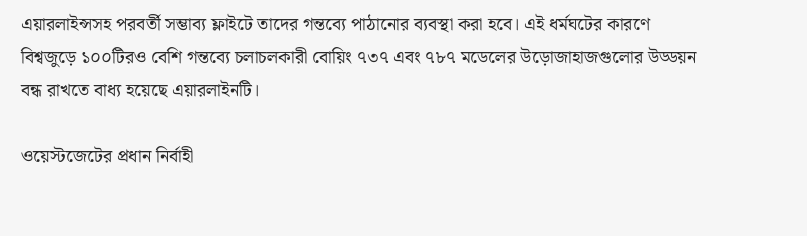এয়ারলাইন্সসহ পরবর্তী সম্ভাব্য ফ্লাইটে তাদের গন্তব্যে পাঠানোর ব্যবস্থা করা হবে। এই ধর্মঘটের কারণে বিশ্বজুড়ে ১০০টিরও বেশি গন্তব্যে চলাচলকারী বোয়িং ৭৩৭ এবং ৭৮৭ মডেলের উড়োজাহাজগুলোর উড্ডয়ন বন্ধ রাখতে বাধ্য হয়েছে এয়ারলাইনটি।

ওয়েস্টজেটের প্রধান নির্বাহী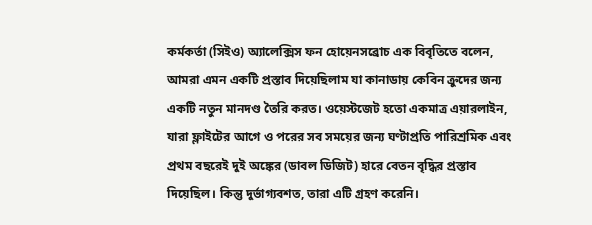কর্মকর্তা (সিইও) অ্যালেক্সিস ফন হোয়েনসব্রোচ এক বিবৃতিতে বলেন, আমরা এমন একটি প্রস্তাব দিয়েছিলাম যা কানাডায় কেবিন ক্রুদের জন্য একটি নতুন মানদণ্ড তৈরি করত। ওয়েস্টজেট হতো একমাত্র এয়ারলাইন, যারা ফ্লাইটের আগে ও পরের সব সময়ের জন্য ঘণ্টাপ্রতি পারিশ্রমিক এবং প্রথম বছরেই দুই অঙ্কের (ডাবল ডিজিট) হারে বেতন বৃদ্ধির প্রস্তাব দিয়েছিল। কিন্তু দুর্ভাগ্যবশত, তারা এটি গ্রহণ করেনি।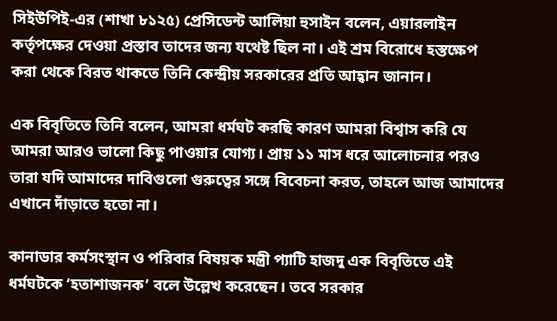সিইউপিই-এর (শাখা ৮১২৫) প্রেসিডেন্ট আলিয়া হুসাইন বলেন, এয়ারলাইন কর্তৃপক্ষের দেওয়া প্রস্তাব তাদের জন্য যথেষ্ট ছিল না। এই শ্রম বিরোধে হস্তক্ষেপ করা থেকে বিরত থাকতে তিনি কেন্দ্রীয় সরকারের প্রতি আহ্বান জানান।

এক বিবৃতিতে তিনি বলেন, আমরা ধর্মঘট করছি কারণ আমরা বিশ্বাস করি যে আমরা আরও ভালো কিছু পাওয়ার যোগ্য। প্রায় ১১ মাস ধরে আলোচনার পরও তারা যদি আমাদের দাবিগুলো গুরুত্বের সঙ্গে বিবেচনা করত, তাহলে আজ আমাদের এখানে দাঁড়াতে হতো না।

কানাডার কর্মসংস্থান ও পরিবার বিষয়ক মন্ত্রী প্যাটি হাজদু এক বিবৃতিতে এই ধর্মঘটকে ‘হতাশাজনক’ বলে উল্লেখ করেছেন। তবে সরকার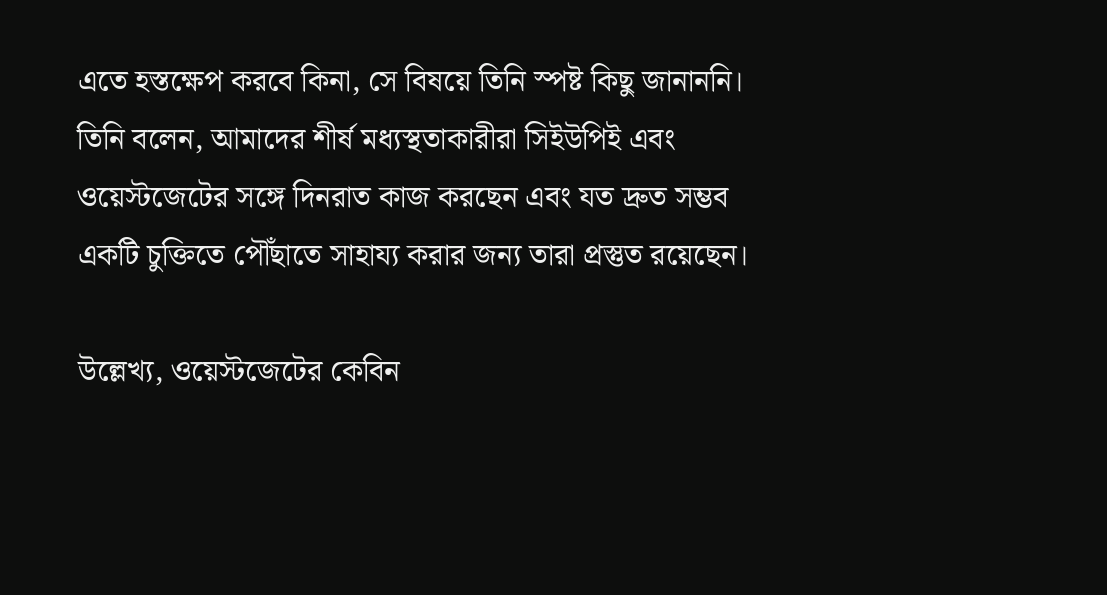এতে হস্তক্ষেপ করবে কিনা, সে বিষয়ে তিনি স্পষ্ট কিছু জানাননি। তিনি বলেন, আমাদের শীর্ষ মধ্যস্থতাকারীরা সিইউপিই এবং ওয়েস্টজেটের সঙ্গে দিনরাত কাজ করছেন এবং যত দ্রুত সম্ভব একটি চুক্তিতে পৌঁছাতে সাহায্য করার জন্য তারা প্রস্তুত রয়েছেন।

উল্লেখ্য, ওয়েস্টজেটের কেবিন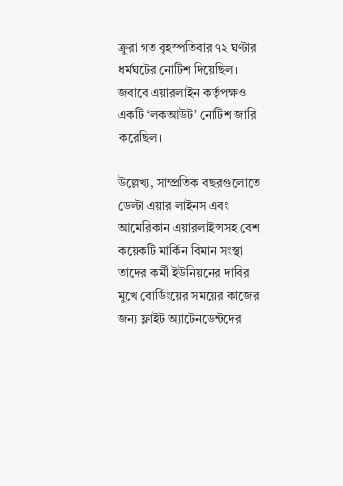ক্রুরা গত বৃহস্পতিবার ৭২ ঘণ্টার ধর্মঘটের নোটিশ দিয়েছিল। জবাবে এয়ারলাইন কর্তৃপক্ষও একটি ‘লকআউট’ নোটিশ জারি করেছিল।

উল্লেখ্য, সাম্প্রতিক বছরগুলোতে ডেল্টা এয়ার লাইনস এবং আমেরিকান এয়ারলাইন্সসহ বেশ কয়েকটি মার্কিন বিমান সংস্থা তাদের কর্মী ইউনিয়নের দাবির মুখে বোর্ডিংয়ের সময়ের কাজের জন্য ফ্লাইট অ্যাটেনডেন্টদের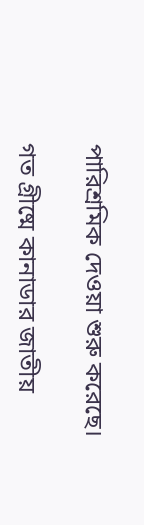পারিশ্রমিক দেওয়া শুরু করেছে।

গত গ্রীষ্মে কানাডার জাতীয়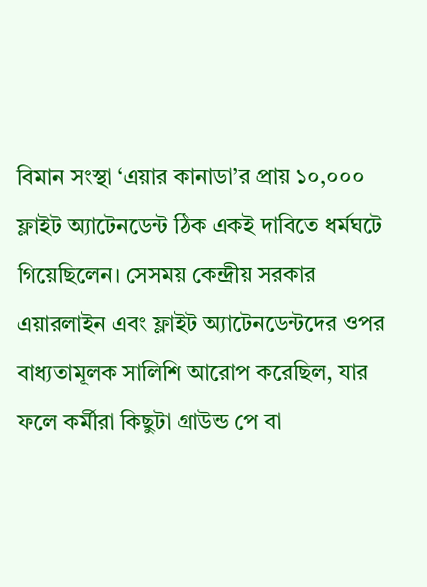বিমান সংস্থা ‘এয়ার কানাডা’র প্রায় ১০,০০০ ফ্লাইট অ্যাটেনডেন্ট ঠিক একই দাবিতে ধর্মঘটে গিয়েছিলেন। সেসময় কেন্দ্রীয় সরকার এয়ারলাইন এবং ফ্লাইট অ্যাটেনডেন্টদের ওপর বাধ্যতামূলক সালিশি আরোপ করেছিল, যার ফলে কর্মীরা কিছুটা গ্রাউন্ড পে বা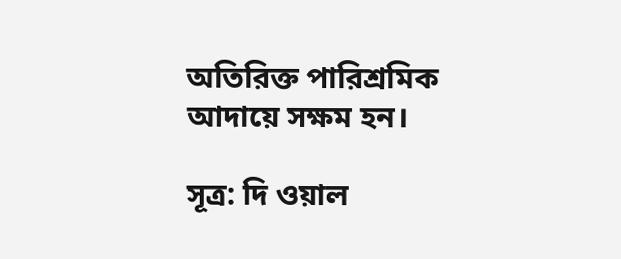অতিরিক্ত পারিশ্রমিক আদায়ে সক্ষম হন।

সূত্র: দি ওয়াল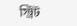স্ট্রিট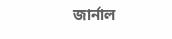জার্নাল